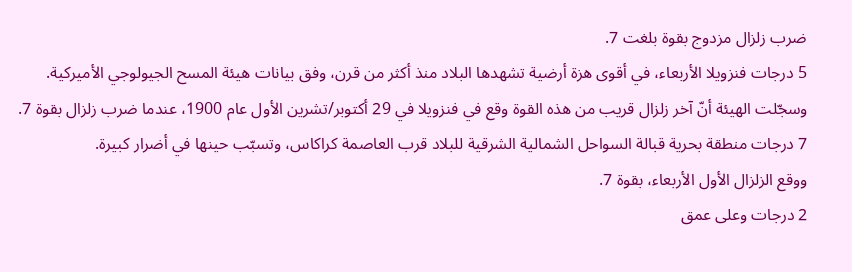ضرب زلزال مزدوج بقوة بلغت 7.
5 درجات فنزويلا الأربعاء، في أقوى هزة أرضية تشهدها البلاد منذ أكثر من قرن، وفق بيانات هيئة المسح الجيولوجي الأميركية.
وسجّلت الهيئة أنّ آخر زلزال قريب من هذه القوة وقع في فنزويلا في 29 أكتوبر/تشرين الأول عام 1900، عندما ضرب زلزال بقوة 7.
7 درجات منطقة بحرية قبالة السواحل الشمالية الشرقية للبلاد قرب العاصمة كراكاس، وتسبّب حينها في أضرار كبيرة.
ووقع الزلزال الأول الأربعاء، بقوة 7.
2 درجات وعلى عمق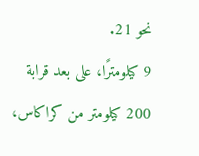نحو 21.
9 كيلومترًا، على بعد قرابة 200 كيلومتر من كراكاس،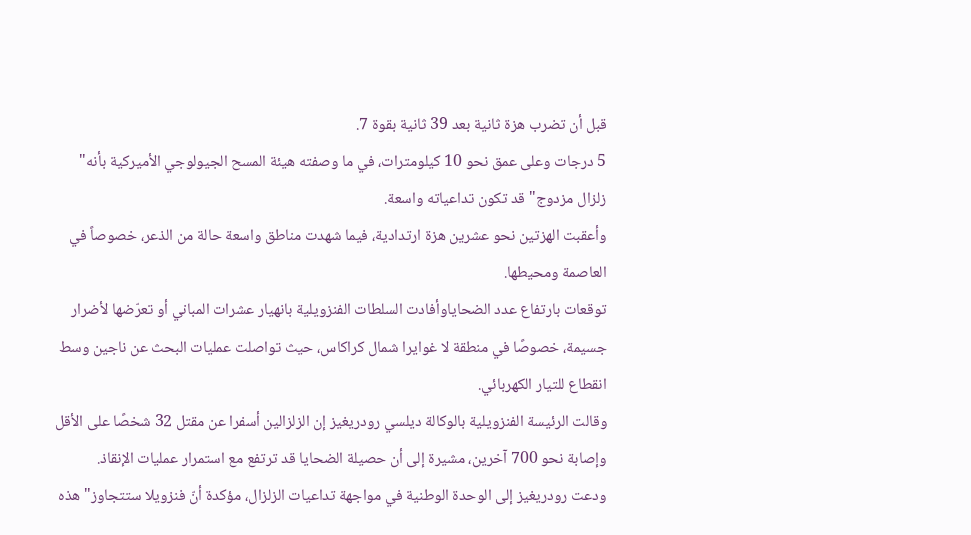قبل أن تضرب هزة ثانية بعد 39 ثانية بقوة 7.
5 درجات وعلى عمق نحو 10 كيلومترات، في ما وصفته هيئة المسح الجيولوجي الأميركية بأنه" زلزال مزدوج" قد تكون تداعياته واسعة.
وأعقبت الهزتين نحو عشرين هزة ارتدادية، فيما شهدت مناطق واسعة حالة من الذعر، خصوصاً في العاصمة ومحيطها.
توقعات بارتفاع عدد الضحاياوأفادت السلطات الفنزويلية بانهيار عشرات المباني أو تعرّضها لأضرار جسيمة، خصوصًا في منطقة لا غوايرا شمال كراكاس، حيث تواصلت عمليات البحث عن ناجين وسط انقطاع للتيار الكهربائي.
وقالت الرئيسة الفنزويلية بالوكالة ديلسي رودريغيز إن الزلزالين أسفرا عن مقتل 32 شخصًا على الأقل وإصابة نحو 700 آخرين، مشيرة إلى أن حصيلة الضحايا قد ترتفع مع استمرار عمليات الإنقاذ.
ودعت رودريغيز إلى الوحدة الوطنية في مواجهة تداعيات الزلزال، مؤكدة أنّ فنزويلا ستتجاوز" هذه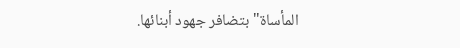المأساة" بتضافر جهود أبنائها.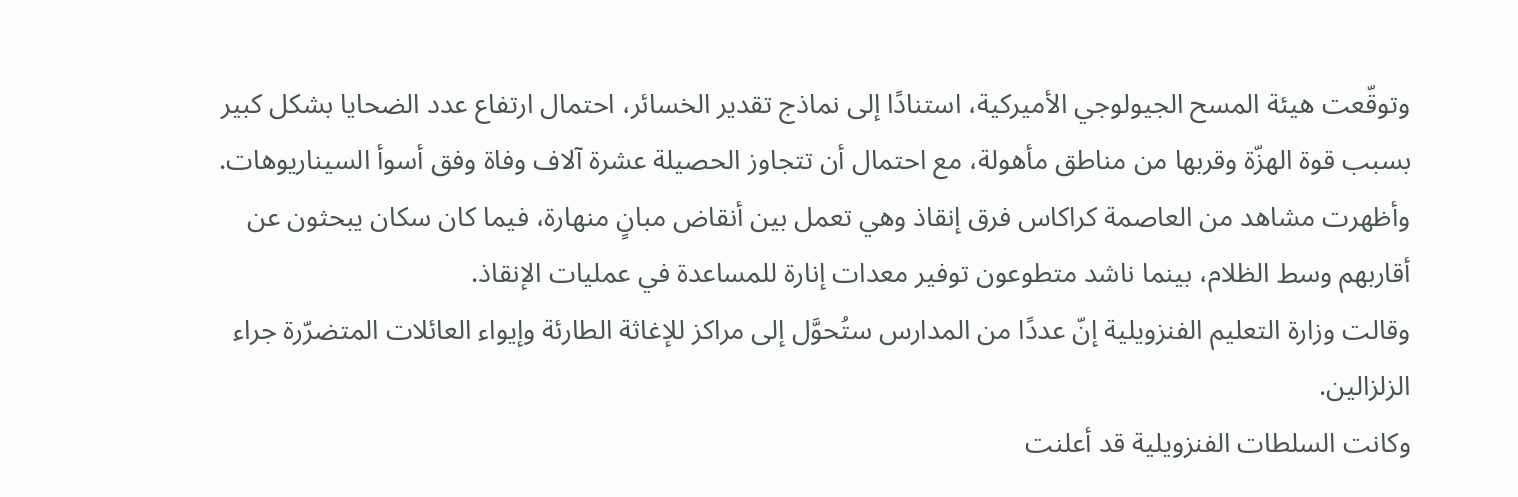وتوقّعت هيئة المسح الجيولوجي الأميركية، استنادًا إلى نماذج تقدير الخسائر، احتمال ارتفاع عدد الضحايا بشكل كبير بسبب قوة الهزّة وقربها من مناطق مأهولة، مع احتمال أن تتجاوز الحصيلة عشرة آلاف وفاة وفق أسوأ السيناريوهات.
وأظهرت مشاهد من العاصمة كراكاس فرق إنقاذ وهي تعمل بين أنقاض مبانٍ منهارة، فيما كان سكان يبحثون عن أقاربهم وسط الظلام، بينما ناشد متطوعون توفير معدات إنارة للمساعدة في عمليات الإنقاذ.
وقالت وزارة التعليم الفنزويلية إنّ عددًا من المدارس ستُحوَّل إلى مراكز للإغاثة الطارئة وإيواء العائلات المتضرّرة جراء الزلزالين.
وكانت السلطات الفنزويلية قد أعلنت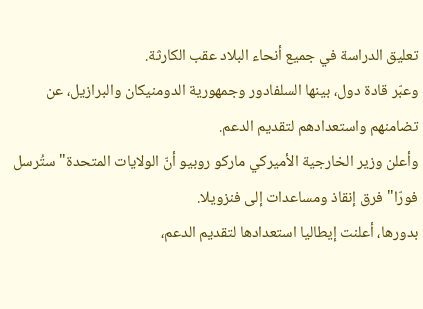تعليق الدراسة في جميع أنحاء البلاد عقب الكارثة.
وعبّر قادة دول، بينها السلفادور وجمهورية الدومنيكان والبرازيل، عن تضامنهم واستعدادهم لتقديم الدعم.
وأعلن وزير الخارجية الأميركي ماركو روبيو أنّ الولايات المتحدة" ستُرسل فورّا" فرق إنقاذ ومساعدات إلى فنزويلا.
بدورها، أعلنت إيطاليا استعدادها لتقديم الدعم،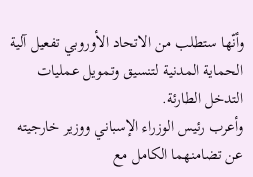وأنّها ستطلب من الاتحاد الأوروبي تفعيل آلية الحماية المدنية لتنسيق وتمويل عمليات التدخل الطارئة.
وأعرب رئيس الوزراء الإسباني ووزير خارجيته عن تضامنهما الكامل مع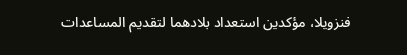فنزويلا، مؤكدين استعداد بلادهما لتقديم المساعدات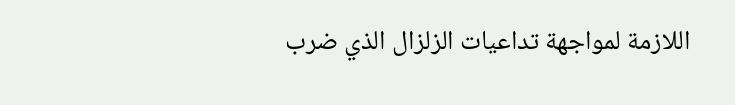اللازمة لمواجهة تداعيات الزلزال الذي ضرب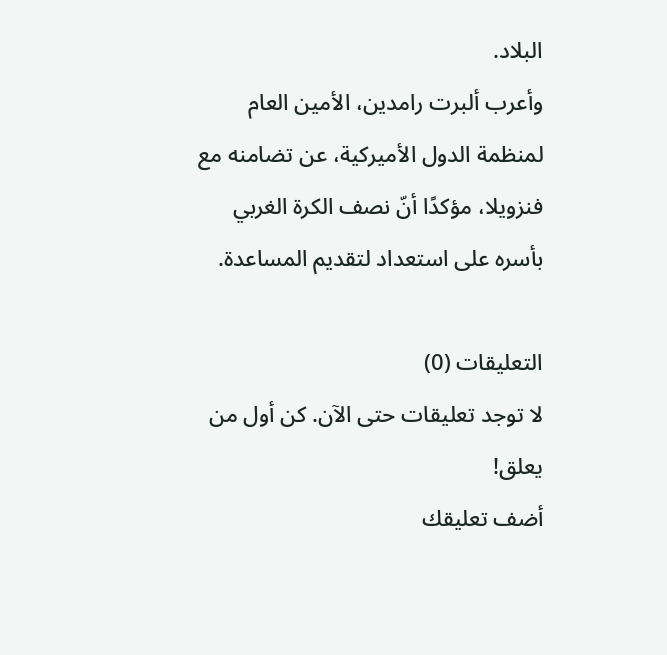البلاد.
وأعرب ألبرت رامدين، الأمين العام لمنظمة الدول الأميركية، عن تضامنه مع فنزويلا، مؤكدًا أنّ نصف الكرة الغربي بأسره على استعداد لتقديم المساعدة.

التعليقات (0)
لا توجد تعليقات حتى الآن. كن أول من يعلق!
أضف تعليقك